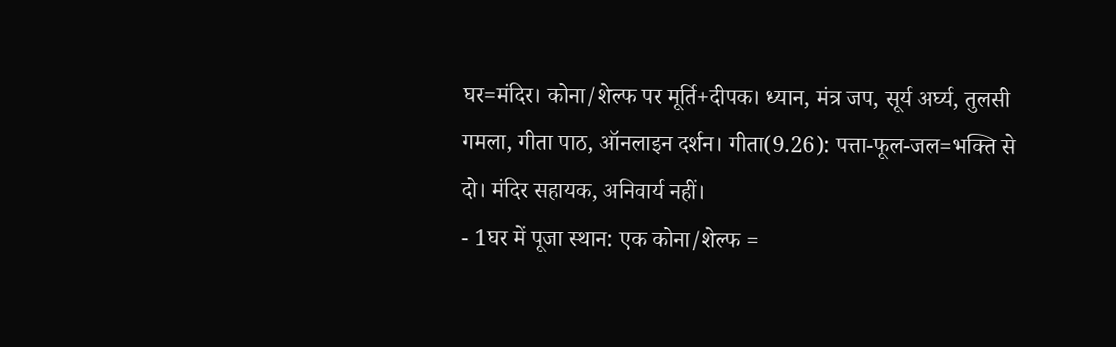घर=मंदिर। कोना/शेल्फ पर मूर्ति+दीपक। ध्यान, मंत्र जप, सूर्य अर्घ्य, तुलसी गमला, गीता पाठ, ऑनलाइन दर्शन। गीता(9.26): पत्ता-फूल-जल=भक्ति से दो। मंदिर सहायक, अनिवार्य नहीं।
- 1घर में पूजा स्थान: एक कोना/शेल्फ =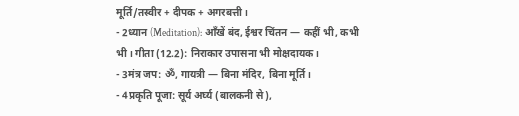मूर्ति/तस्वीर + दीपक + अगरबत्ती।
- 2ध्यान (Meditation): आँखें बंद, ईश्वर चिंतन — कहीं भी, कभी भी। गीता (12.2): निराकार उपासना भी मोक्षदायक।
- 3मंत्र जप: ॐ, गायत्री — बिना मंदिर, बिना मूर्ति।
- 4प्रकृति पूजा: सूर्य अर्घ्य (बालकनी से),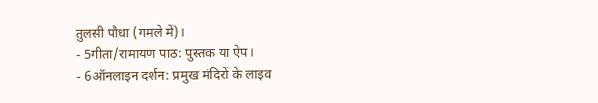तुलसी पौधा (गमले में)।
- 5गीता/रामायण पाठ: पुस्तक या ऐप।
- 6ऑनलाइन दर्शन: प्रमुख मंदिरों के लाइव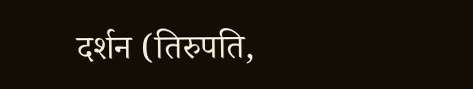दर्शन (तिरुपति,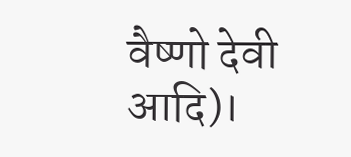वैष्णो देवी आदि)।